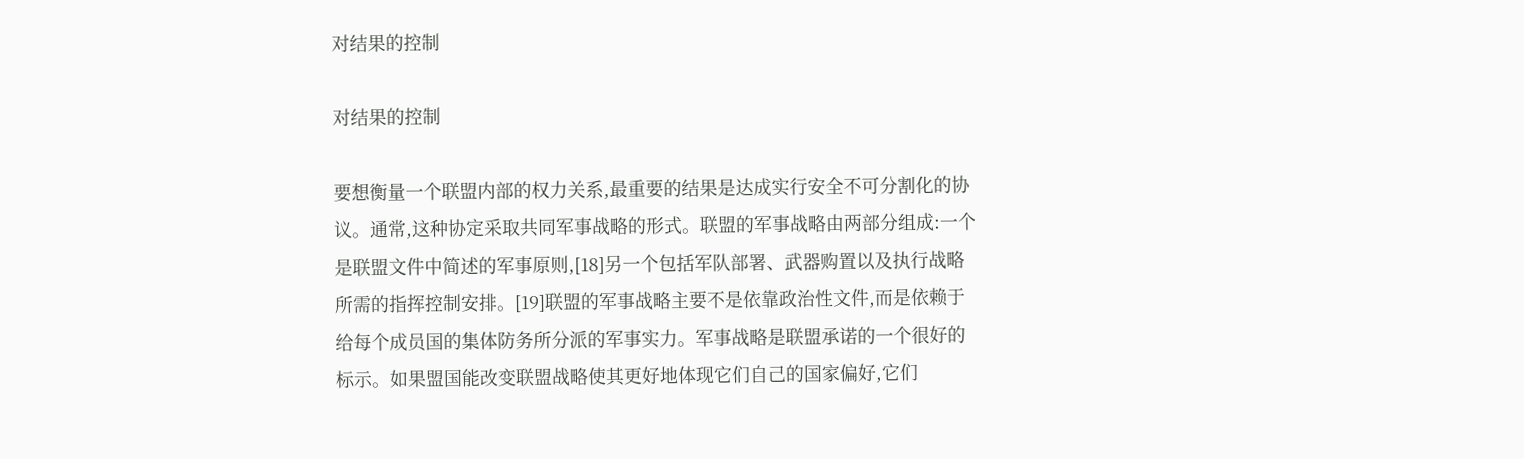对结果的控制

对结果的控制

要想衡量一个联盟内部的权力关系,最重要的结果是达成实行安全不可分割化的协议。通常,这种协定采取共同军事战略的形式。联盟的军事战略由两部分组成:一个是联盟文件中简述的军事原则,[18]另一个包括军队部署、武器购置以及执行战略所需的指挥控制安排。[19]联盟的军事战略主要不是依靠政治性文件,而是依赖于给每个成员国的集体防务所分派的军事实力。军事战略是联盟承诺的一个很好的标示。如果盟国能改变联盟战略使其更好地体现它们自己的国家偏好,它们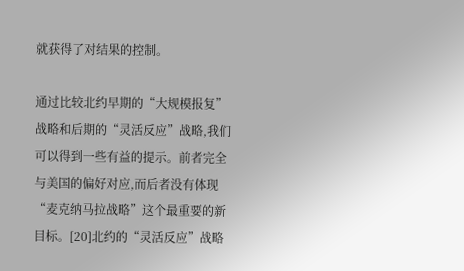就获得了对结果的控制。

通过比较北约早期的“大规模报复”战略和后期的“灵活反应”战略,我们可以得到一些有益的提示。前者完全与美国的偏好对应,而后者没有体现“麦克纳马拉战略”这个最重要的新目标。[20]北约的“灵活反应”战略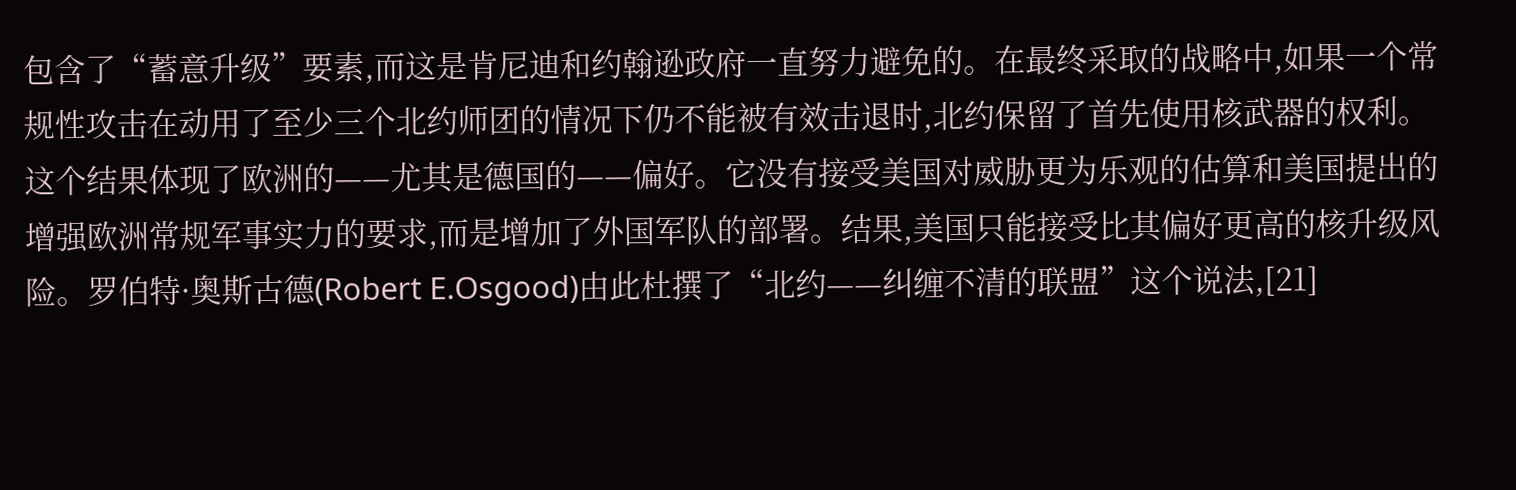包含了“蓄意升级”要素,而这是肯尼迪和约翰逊政府一直努力避免的。在最终采取的战略中,如果一个常规性攻击在动用了至少三个北约师团的情况下仍不能被有效击退时,北约保留了首先使用核武器的权利。这个结果体现了欧洲的——尤其是德国的——偏好。它没有接受美国对威胁更为乐观的估算和美国提出的增强欧洲常规军事实力的要求,而是增加了外国军队的部署。结果,美国只能接受比其偏好更高的核升级风险。罗伯特·奥斯古德(Robert E.Osgood)由此杜撰了“北约——纠缠不清的联盟”这个说法,[21]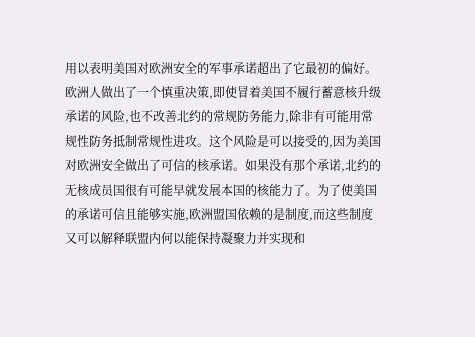用以表明美国对欧洲安全的军事承诺超出了它最初的偏好。欧洲人做出了一个慎重决策,即使冒着美国不履行蓄意核升级承诺的风险,也不改善北约的常规防务能力,除非有可能用常规性防务抵制常规性进攻。这个风险是可以接受的,因为美国对欧洲安全做出了可信的核承诺。如果没有那个承诺,北约的无核成员国很有可能早就发展本国的核能力了。为了使美国的承诺可信且能够实施,欧洲盟国依赖的是制度,而这些制度又可以解释联盟内何以能保持凝聚力并实现和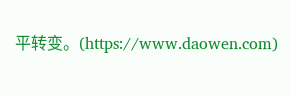平转变。(https://www.daowen.com)